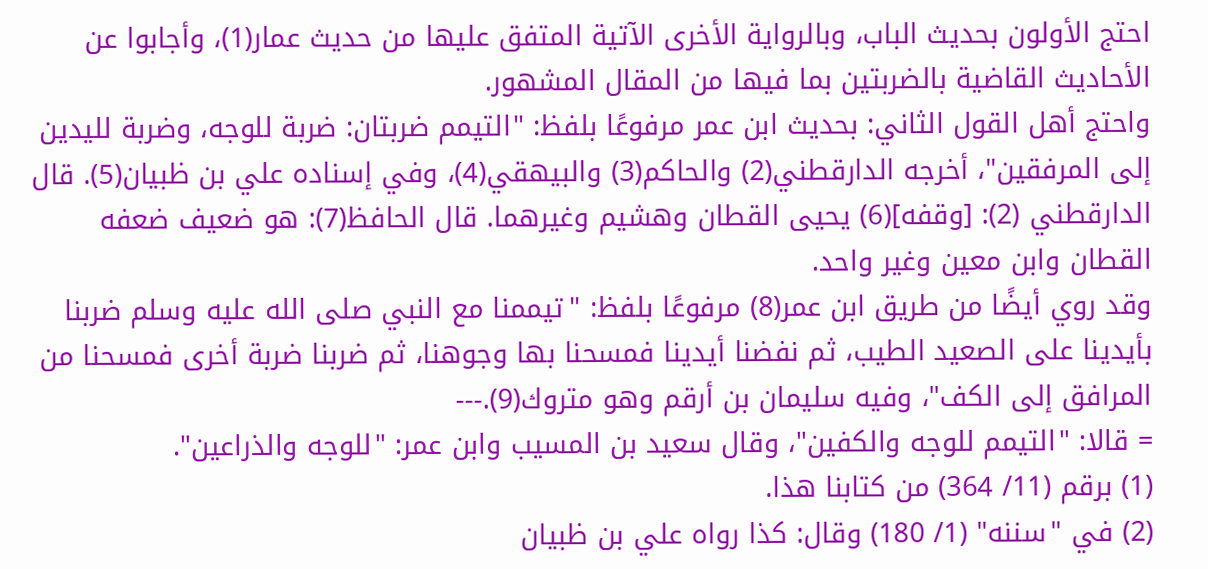احتج الأولون بحديث الباب، وبالرواية الأخرى الآتية المتفق عليها من حديث عمار(1)، وأجابوا عن الأحاديث القاضية بالضربتين بما فيها من المقال المشهور.
واحتج أهل القول الثاني: بحديث ابن عمر مرفوعًا بلفظ: "التيمم ضربتان: ضربة للوجه، وضربة لليدين إلى المرفقين"، أخرجه الدارقطني(2) والحاكم(3) والبيهقي(4)، وفي إسناده علي بن ظبيان(5). قال الدارقطني (2): [وقفه](6) يحيى القطان وهشيم وغيرهما. قال الحافظ(7): هو ضعيف ضعفه القطان وابن معين وغير واحد.
وقد روي أيضًا من طريق ابن عمر(8) مرفوعًا بلفظ: "تيممنا مع النبي صلى الله عليه وسلم ضربنا بأيدينا على الصعيد الطيب، ثم نفضنا أيدينا فمسحنا بها وجوهنا، ثم ضربنا ضربة أخرى فمسحنا من المرافق إلى الكف"، وفيه سليمان بن أرقم وهو متروك(9).---
= قالا: "التيمم للوجه والكفين"، وقال سعيد بن المسيب وابن عمر: "للوجه والذراعين".
(1) برقم (11/ 364) من كتابنا هذا.
(2) في "سننه" (1/ 180) وقال: كذا رواه علي بن ظبيان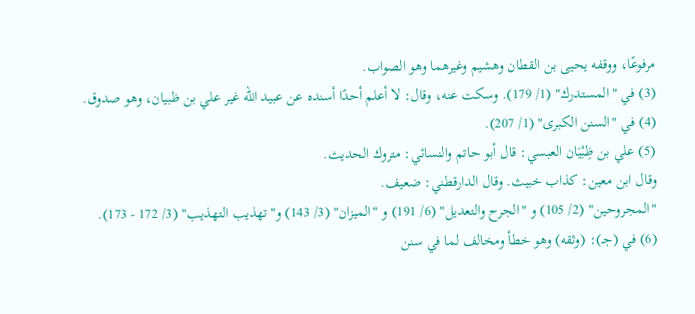مرفوعًا، ووقفه يحيى بن القطان وهشيم وغيرهما وهو الصواب.
(3) في "المستدرك" (1/ 179). وسكت عنه، وقال: لا أعلم أحدًا أسنده عن عبيد الله غير علي بن ظبيان، وهو صدوق.
(4) في "السنن الكبرى" (1/ 207).
(5) علي بن ظِبْيَان العبسي: قال أبو حاتم والنسائي: متروك الحديث.
وقال ابن معين: كذاب خبيث. وقال الدارقطني: ضعيف.
"المجروحين" (2/ 105) و "الجرح والتعديل" (6/ 191) و "الميزان" (3/ 143) و"تهذيب التهذيب" (3/ 172 - 173).
(6) في (جـ): (وثقه) وهو خطأ ومخالف لما في سنن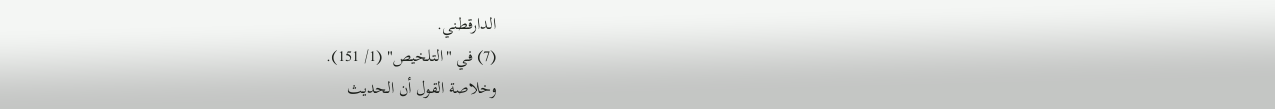الدارقطني.
(7) في "التلخيص" (1/ 151).
وخلاصة القول أن الحديث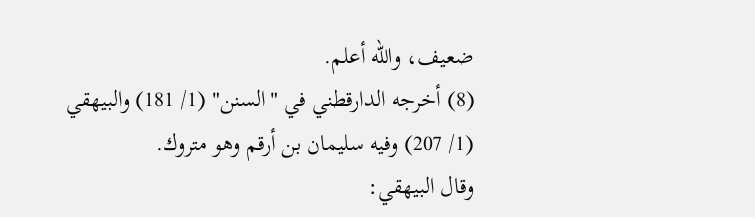ضعيف، والله أعلم.
(8) أخرجه الدارقطني في "السنن" (1/ 181) والبيهقي (1/ 207) وفيه سليمان بن أرقم وهو متروك.
وقال البيهقي: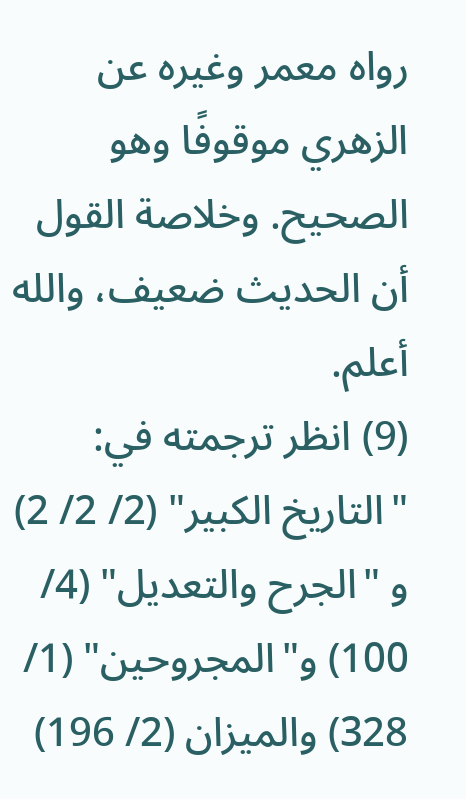رواه معمر وغيره عن الزهري موقوفًا وهو الصحيح. وخلاصة القول أن الحديث ضعيف، والله أعلم.
(9) انظر ترجمته في: "التاريخ الكبير" (2/ 2/ 2) و "الجرح والتعديل" (4/ 100) و"المجروحين" (1/ 328) والميزان (2/ 196)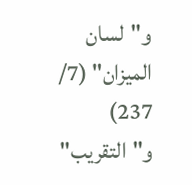و"لسان الميزان" (7/ 237) و"التقريب"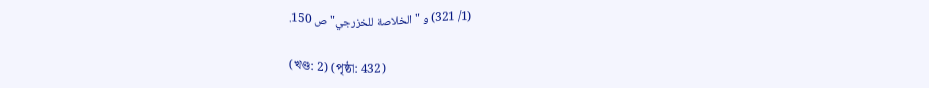(1/ 321) و "الخلاصة للخزرجي" ص 150.

(খণ্ড: 2) (পৃষ্ঠা: 432)